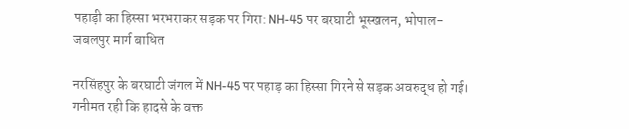पहाड़ी का हिस्सा भरभराकर सड़क पर गिरा: NH-45 पर बरघाटी भूस्खलन, भोपाल-जबलपुर मार्ग बाधित

नरसिंहपुर के बरघाटी जंगल में NH-45 पर पहाड़ का हिस्सा गिरने से सड़क अवरुद्ध हो गई। गनीमत रही कि हादसे के वक्त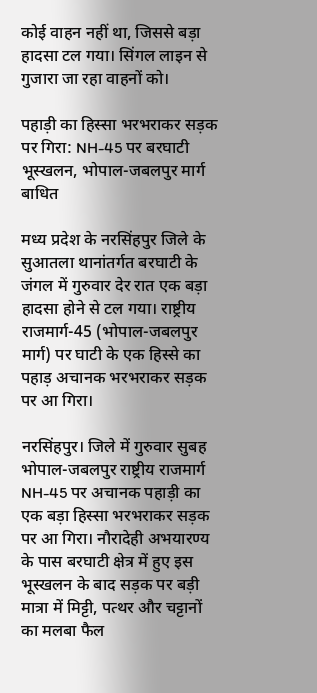कोई वाहन नहीं था, जिससे बड़ा हादसा टल गया। सिंगल लाइन से गुजारा जा रहा वाहनों को।

पहाड़ी का हिस्सा भरभराकर सड़क पर गिरा: NH-45 पर बरघाटी भूस्खलन, भोपाल-जबलपुर मार्ग बाधित

मध्य प्रदेश के नरसिंहपुर जिले के सुआतला थानांतर्गत बरघाटी के जंगल में गुरुवार देर रात एक बड़ा हादसा होने से टल गया। राष्ट्रीय राजमार्ग-45 (भोपाल-जबलपुर मार्ग) पर घाटी के एक हिस्से का पहाड़ अचानक भरभराकर सड़क पर आ गिरा।

नरसिंहपुर। जिले में गुरुवार सुबह भोपाल-जबलपुर राष्ट्रीय राजमार्ग NH-45 पर अचानक पहाड़ी का एक बड़ा हिस्सा भरभराकर सड़क पर आ गिरा। नौरादेही अभयारण्य के पास बरघाटी क्षेत्र में हुए इस भूस्खलन के बाद सड़क पर बड़ी मात्रा में मिट्टी, पत्थर और चट्टानों का मलबा फैल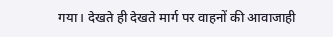गया। देखते ही देखते मार्ग पर वाहनों की आवाजाही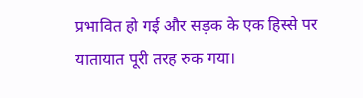प्रभावित हो गई और सड़क के एक हिस्से पर यातायात पूरी तरह रुक गया।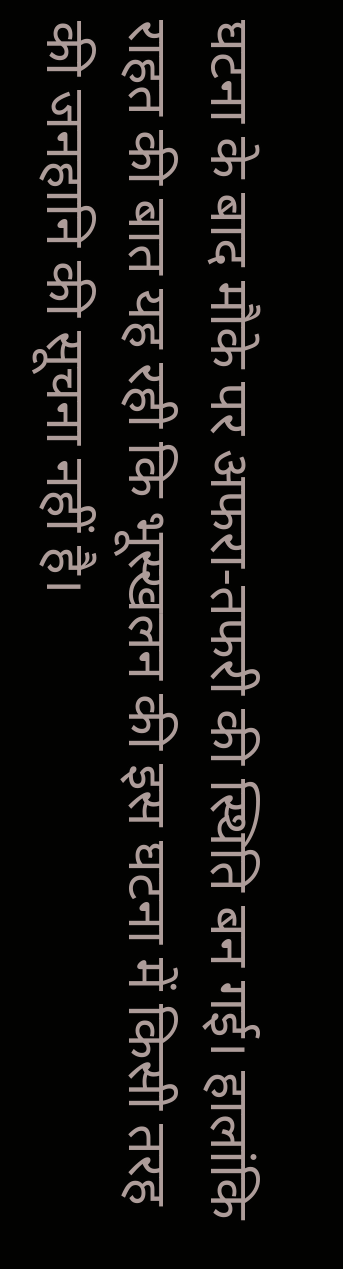घटना के बाद मौके पर अफरा-तफरी की स्थिति बन गई। हालांकि राहत की बात यह रही कि भूस्खलन की इस घटना में किसी तरह की जनहानि की सूचना नहीं है।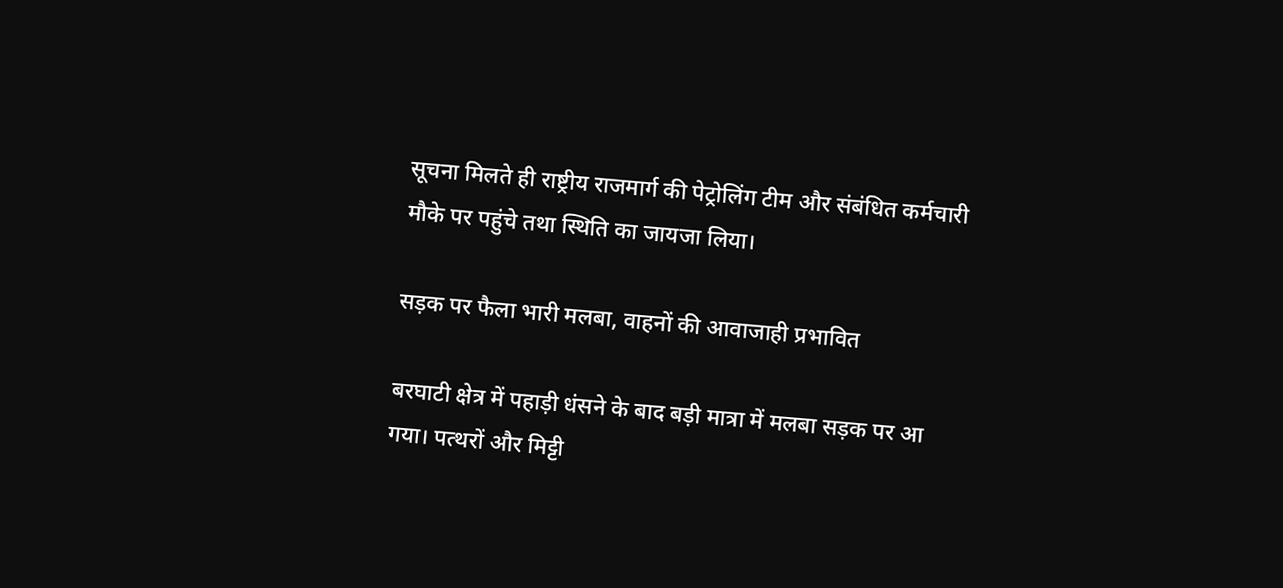सूचना मिलते ही राष्ट्रीय राजमार्ग की पेट्रोलिंग टीम और संबंधित कर्मचारी मौके पर पहुंचे तथा स्थिति का जायजा लिया।

सड़क पर फैला भारी मलबा, वाहनों की आवाजाही प्रभावित

बरघाटी क्षेत्र में पहाड़ी धंसने के बाद बड़ी मात्रा में मलबा सड़क पर आ गया। पत्थरों और मिट्टी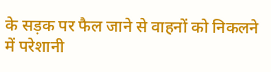के सड़क पर फैल जाने से वाहनों को निकलने में परेशानी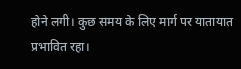होने लगी। कुछ समय के लिए मार्ग पर यातायात प्रभावित रहा।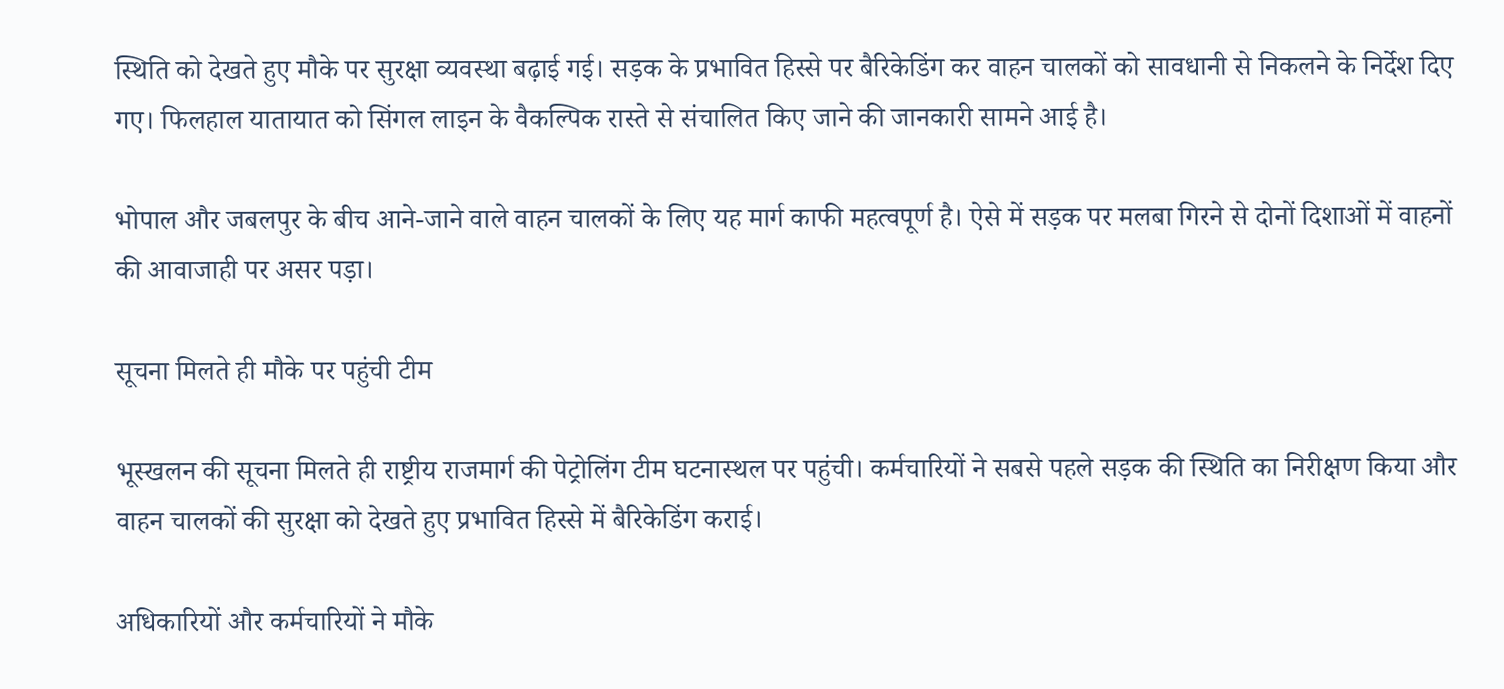स्थिति को देखते हुए मौके पर सुरक्षा व्यवस्था बढ़ाई गई। सड़क के प्रभावित हिस्से पर बैरिकेडिंग कर वाहन चालकों को सावधानी से निकलने के निर्देश दिए गए। फिलहाल यातायात को सिंगल लाइन के वैकल्पिक रास्ते से संचालित किए जाने की जानकारी सामने आई है।

भोपाल और जबलपुर के बीच आने-जाने वाले वाहन चालकों के लिए यह मार्ग काफी महत्वपूर्ण है। ऐसे में सड़क पर मलबा गिरने से दोनों दिशाओं में वाहनों की आवाजाही पर असर पड़ा।

सूचना मिलते ही मौके पर पहुंची टीम

भूस्खलन की सूचना मिलते ही राष्ट्रीय राजमार्ग की पेट्रोलिंग टीम घटनास्थल पर पहुंची। कर्मचारियों ने सबसे पहले सड़क की स्थिति का निरीक्षण किया और वाहन चालकों की सुरक्षा को देखते हुए प्रभावित हिस्से में बैरिकेडिंग कराई।

अधिकारियों और कर्मचारियों ने मौके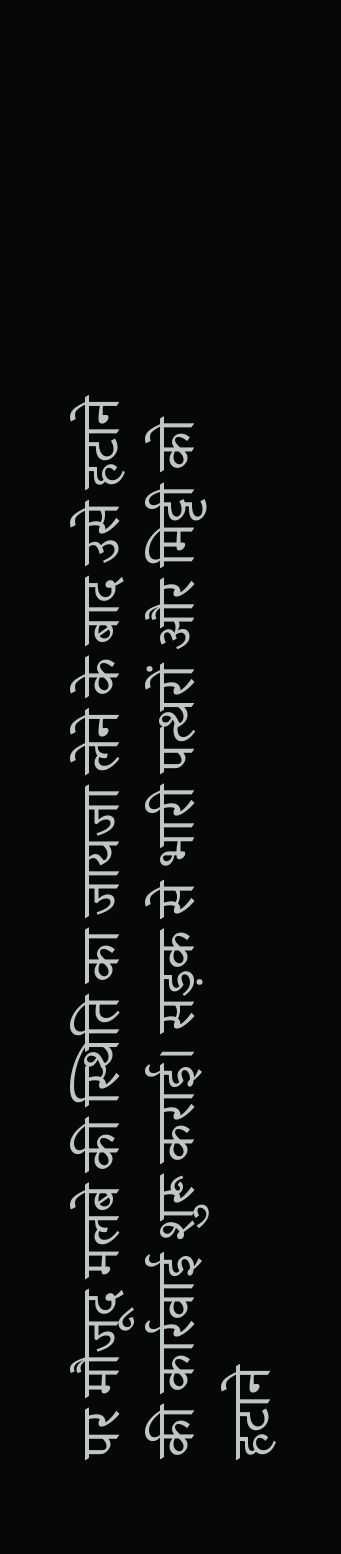पर मौजूद मलबे की स्थिति का जायजा लेने के बाद उसे हटाने की कार्रवाई शुरू कराई। सड़क से भारी पत्थरों और मिट्टी को हटाने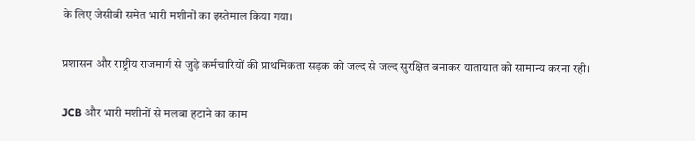के लिए जेसीबी समेत भारी मशीनों का इस्तेमाल किया गया।

प्रशासन और राष्ट्रीय राजमार्ग से जुड़े कर्मचारियों की प्राथमिकता सड़क को जल्द से जल्द सुरक्षित बनाकर यातायात को सामान्य करना रही।

JCB और भारी मशीनों से मलबा हटाने का काम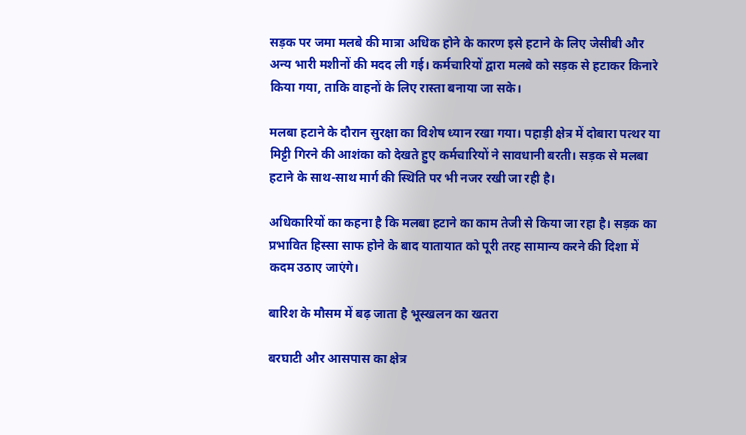सड़क पर जमा मलबे की मात्रा अधिक होने के कारण इसे हटाने के लिए जेसीबी और अन्य भारी मशीनों की मदद ली गई। कर्मचारियों द्वारा मलबे को सड़क से हटाकर किनारे किया गया, ताकि वाहनों के लिए रास्ता बनाया जा सके।

मलबा हटाने के दौरान सुरक्षा का विशेष ध्यान रखा गया। पहाड़ी क्षेत्र में दोबारा पत्थर या मिट्टी गिरने की आशंका को देखते हुए कर्मचारियों ने सावधानी बरती। सड़क से मलबा हटाने के साथ-साथ मार्ग की स्थिति पर भी नजर रखी जा रही है।

अधिकारियों का कहना है कि मलबा हटाने का काम तेजी से किया जा रहा है। सड़क का प्रभावित हिस्सा साफ होने के बाद यातायात को पूरी तरह सामान्य करने की दिशा में कदम उठाए जाएंगे।

बारिश के मौसम में बढ़ जाता है भूस्खलन का खतरा

बरघाटी और आसपास का क्षेत्र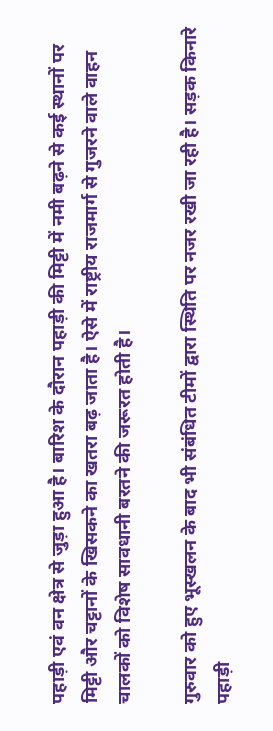पहाड़ी एवं वन क्षेत्र से जुड़ा हुआ है। बारिश के दौरान पहाड़ी की मिट्टी में नमी बढ़ने से कई स्थानों पर मिट्टी और चट्टानों के खिसकने का खतरा बढ़ जाता है। ऐसे में राष्ट्रीय राजमार्ग से गुजरने वाले वाहन चालकों को विशेष सावधानी बरतने की जरूरत होती है।

गुरुवार को हुए भूस्खलन के बाद भी संबंधित टीमों द्वारा स्थिति पर नजर रखी जा रही है। सड़क किनारे पहाड़ी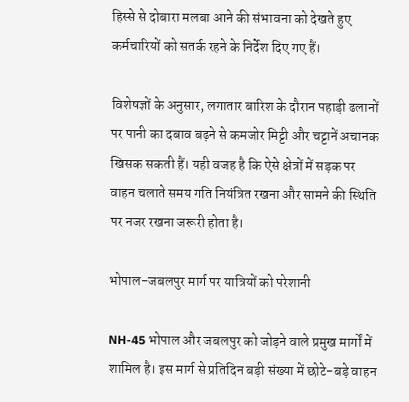हिस्से से दोबारा मलबा आने की संभावना को देखते हुए कर्मचारियों को सतर्क रहने के निर्देश दिए गए हैं।

विशेषज्ञों के अनुसार, लगातार बारिश के दौरान पहाड़ी ढलानों पर पानी का दबाव बढ़ने से कमजोर मिट्टी और चट्टानें अचानक खिसक सकती हैं। यही वजह है कि ऐसे क्षेत्रों में सड़क पर वाहन चलाते समय गति नियंत्रित रखना और सामने की स्थिति पर नजर रखना जरूरी होता है।

भोपाल-जबलपुर मार्ग पर यात्रियों को परेशानी

NH-45 भोपाल और जबलपुर को जोड़ने वाले प्रमुख मार्गों में शामिल है। इस मार्ग से प्रतिदिन बड़ी संख्या में छोटे-बड़े वाहन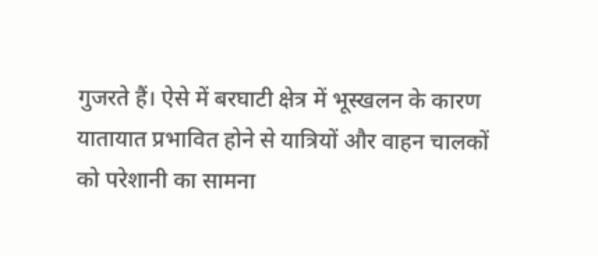गुजरते हैं। ऐसे में बरघाटी क्षेत्र में भूस्खलन के कारण यातायात प्रभावित होने से यात्रियों और वाहन चालकों को परेशानी का सामना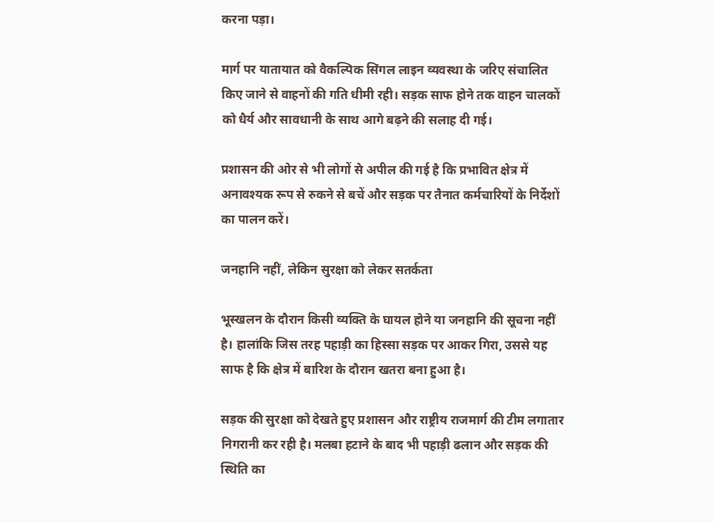करना पड़ा।

मार्ग पर यातायात को वैकल्पिक सिंगल लाइन व्यवस्था के जरिए संचालित किए जाने से वाहनों की गति धीमी रही। सड़क साफ होने तक वाहन चालकों को धैर्य और सावधानी के साथ आगे बढ़ने की सलाह दी गई।

प्रशासन की ओर से भी लोगों से अपील की गई है कि प्रभावित क्षेत्र में अनावश्यक रूप से रुकने से बचें और सड़क पर तैनात कर्मचारियों के निर्देशों का पालन करें।

जनहानि नहीं, लेकिन सुरक्षा को लेकर सतर्कता

भूस्खलन के दौरान किसी व्यक्ति के घायल होने या जनहानि की सूचना नहीं है। हालांकि जिस तरह पहाड़ी का हिस्सा सड़क पर आकर गिरा, उससे यह साफ है कि क्षेत्र में बारिश के दौरान खतरा बना हुआ है।

सड़क की सुरक्षा को देखते हुए प्रशासन और राष्ट्रीय राजमार्ग की टीम लगातार निगरानी कर रही है। मलबा हटाने के बाद भी पहाड़ी ढलान और सड़क की स्थिति का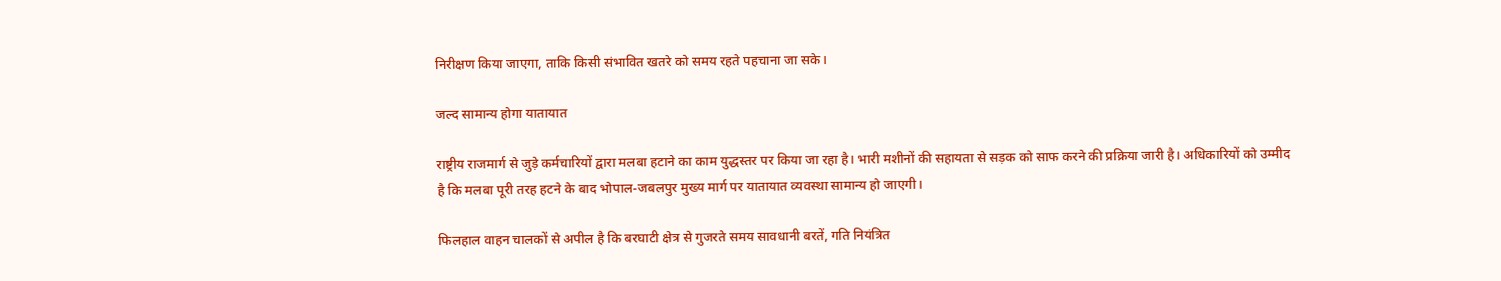निरीक्षण किया जाएगा, ताकि किसी संभावित खतरे को समय रहते पहचाना जा सके।

जल्द सामान्य होगा यातायात

राष्ट्रीय राजमार्ग से जुड़े कर्मचारियों द्वारा मलबा हटाने का काम युद्धस्तर पर किया जा रहा है। भारी मशीनों की सहायता से सड़क को साफ करने की प्रक्रिया जारी है। अधिकारियों को उम्मीद है कि मलबा पूरी तरह हटने के बाद भोपाल-जबलपुर मुख्य मार्ग पर यातायात व्यवस्था सामान्य हो जाएगी।

फिलहाल वाहन चालकों से अपील है कि बरघाटी क्षेत्र से गुजरते समय सावधानी बरतें, गति नियंत्रित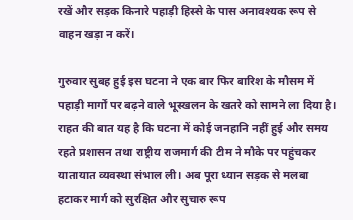रखें और सड़क किनारे पहाड़ी हिस्से के पास अनावश्यक रूप से वाहन खड़ा न करें।

गुरुवार सुबह हुई इस घटना ने एक बार फिर बारिश के मौसम में पहाड़ी मार्गों पर बढ़ने वाले भूस्खलन के खतरे को सामने ला दिया है। राहत की बात यह है कि घटना में कोई जनहानि नहीं हुई और समय रहते प्रशासन तथा राष्ट्रीय राजमार्ग की टीम ने मौके पर पहुंचकर यातायात व्यवस्था संभाल ली। अब पूरा ध्यान सड़क से मलबा हटाकर मार्ग को सुरक्षित और सुचारु रूप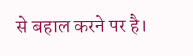से बहाल करने पर है।